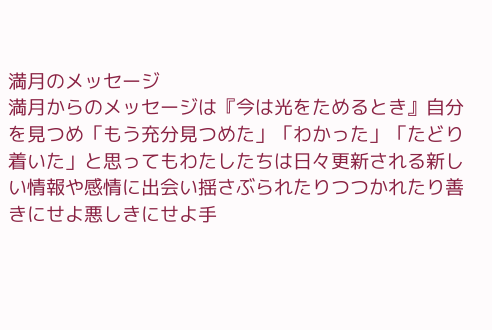満月のメッセージ
満月からのメッセージは『今は光をためるとき』自分を見つめ「もう充分見つめた」「わかった」「たどり着いた」と思ってもわたしたちは日々更新される新しい情報や感情に出会い揺さぶられたりつつかれたり善きにせよ悪しきにせよ手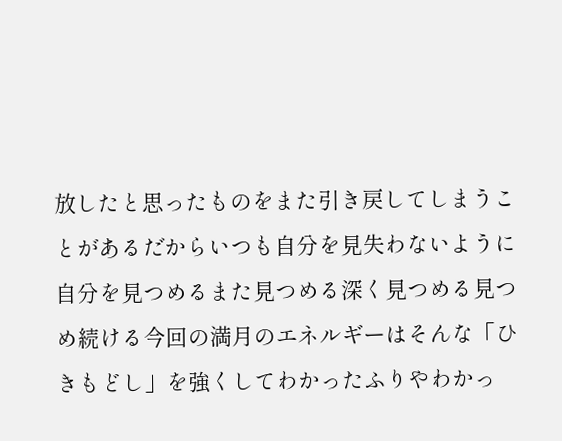放したと思ったものをまた引き戻してしまうことがあるだからいつも自分を見失わないように自分を見つめるまた見つめる深く見つめる見つめ続ける今回の満月のエネルギーはそんな「ひきもどし」を強くしてわかったふりやわかっ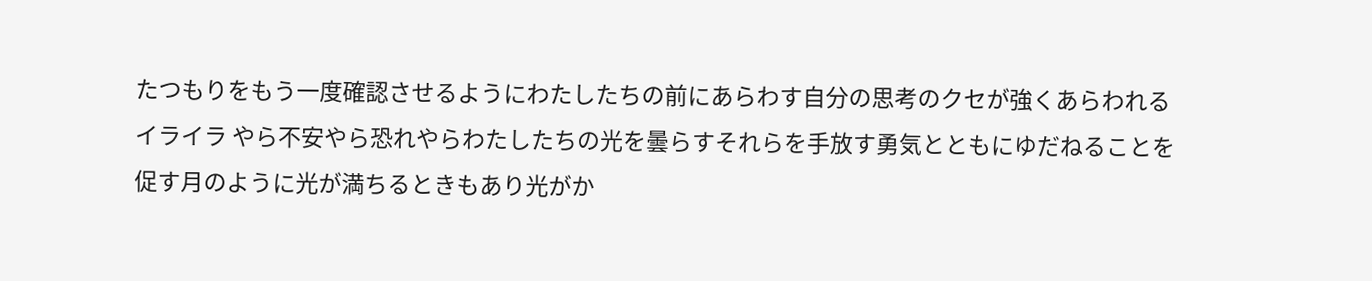たつもりをもう一度確認させるようにわたしたちの前にあらわす自分の思考のクセが強くあらわれるイライラ やら不安やら恐れやらわたしたちの光を曇らすそれらを手放す勇気とともにゆだねることを促す月のように光が満ちるときもあり光がか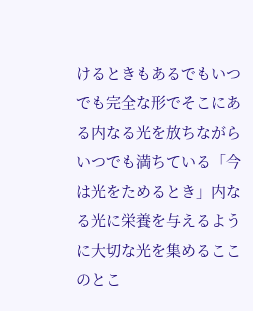けるときもあるでもいつでも完全な形でそこにある内なる光を放ちながらいつでも満ちている「今は光をためるとき」内なる光に栄養を与えるように大切な光を集めるここのとこ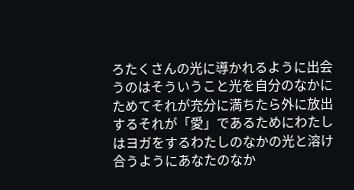ろたくさんの光に導かれるように出会うのはそういうこと光を自分のなかにためてそれが充分に満ちたら外に放出するそれが「愛」であるためにわたしはヨガをするわたしのなかの光と溶け合うようにあなたのなか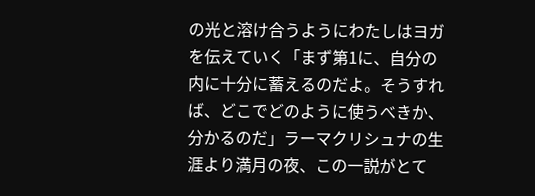の光と溶け合うようにわたしはヨガを伝えていく「まず第1に、自分の内に十分に蓄えるのだよ。そうすれば、どこでどのように使うべきか、分かるのだ」ラーマクリシュナの生涯より満月の夜、この一説がとて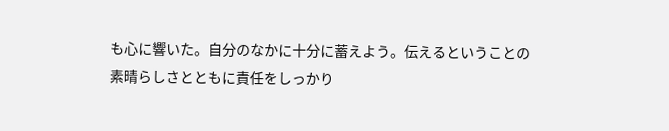も心に響いた。自分のなかに十分に蓄えよう。伝えるということの素晴らしさとともに責任をしっかり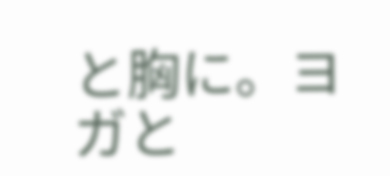と胸に。ヨガと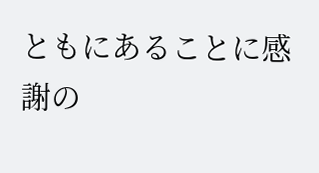ともにあることに感謝の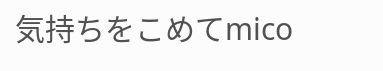気持ちをこめてmico